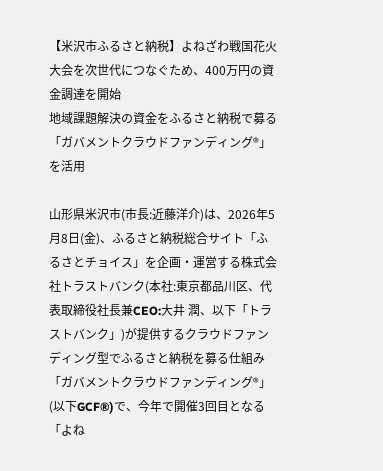【米沢市ふるさと納税】よねざわ戦国花火大会を次世代につなぐため、400万円の資金調達を開始
地域課題解決の資金をふるさと納税で募る「ガバメントクラウドファンディング®」を活用

山形県米沢市(市長:近藤洋介)は、2026年5月8日(金)、ふるさと納税総合サイト「ふるさとチョイス」を企画・運営する株式会社トラストバンク(本社:東京都品川区、代表取締役社長兼CEO:大井 潤、以下「トラストバンク」)が提供するクラウドファンディング型でふるさと納税を募る仕組み「ガバメントクラウドファンディング®」(以下GCF®)で、今年で開催3回目となる「よね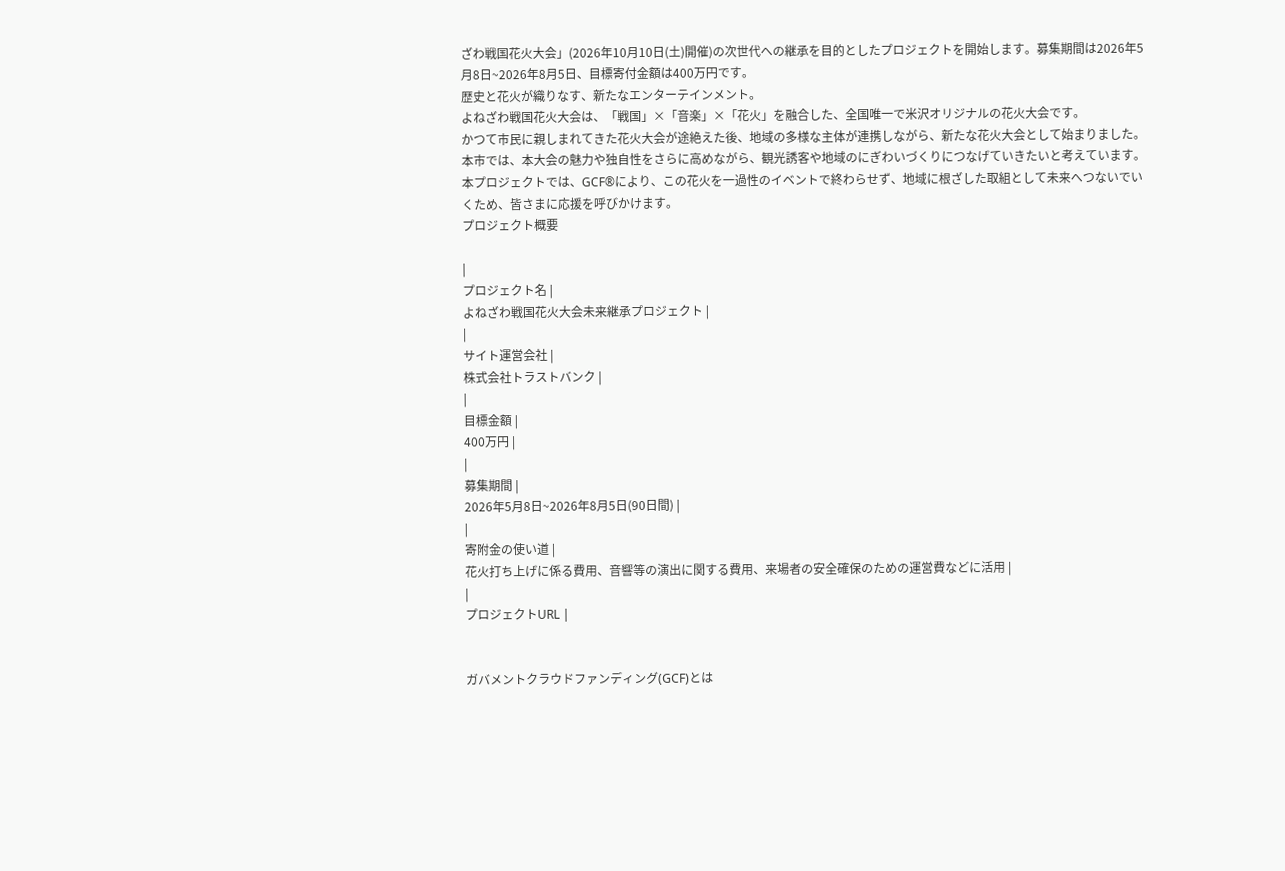ざわ戦国花火大会」(2026年10月10日(土)開催)の次世代への継承を目的としたプロジェクトを開始します。募集期間は2026年5月8日~2026年8月5日、目標寄付金額は400万円です。
歴史と花火が織りなす、新たなエンターテインメント。
よねざわ戦国花火大会は、「戦国」×「音楽」×「花火」を融合した、全国唯一で米沢オリジナルの花火大会です。
かつて市民に親しまれてきた花火大会が途絶えた後、地域の多様な主体が連携しながら、新たな花火大会として始まりました。
本市では、本大会の魅力や独自性をさらに高めながら、観光誘客や地域のにぎわいづくりにつなげていきたいと考えています。
本プロジェクトでは、GCF®により、この花火を一過性のイベントで終わらせず、地域に根ざした取組として未来へつないでいくため、皆さまに応援を呼びかけます。
プロジェクト概要

|
プロジェクト名 |
よねざわ戦国花火大会未来継承プロジェクト |
|
サイト運営会社 |
株式会社トラストバンク |
|
目標金額 |
400万円 |
|
募集期間 |
2026年5月8日~2026年8月5日(90日間) |
|
寄附金の使い道 |
花火打ち上げに係る費用、音響等の演出に関する費用、来場者の安全確保のための運営費などに活用 |
|
プロジェクトURL |


ガバメントクラウドファンディング(GCF)とは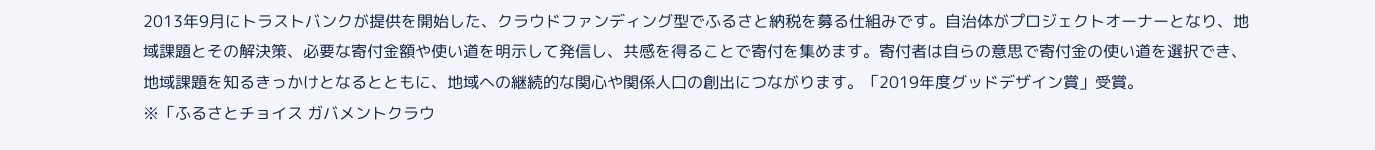2013年9月にトラストバンクが提供を開始した、クラウドファンディング型でふるさと納税を募る仕組みです。自治体がプロジェクトオーナーとなり、地域課題とその解決策、必要な寄付金額や使い道を明示して発信し、共感を得ることで寄付を集めます。寄付者は自らの意思で寄付金の使い道を選択でき、地域課題を知るきっかけとなるとともに、地域への継続的な関心や関係人口の創出につながります。「2019年度グッドデザイン賞」受賞。
※「ふるさとチョイス ガバメントクラウ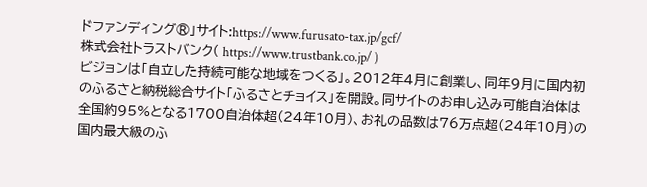ドファンディング®」サイト:https://www.furusato-tax.jp/gcf/
株式会社トラストバンク( https://www.trustbank.co.jp/ )
ビジョンは「自立した持続可能な地域をつくる」。2012年4月に創業し、同年9月に国内初のふるさと納税総合サイト「ふるさとチョイス」を開設。同サイトのお申し込み可能自治体は全国約95%となる1700自治体超(24年10月)、お礼の品数は76万点超(24年10月)の国内最大級のふ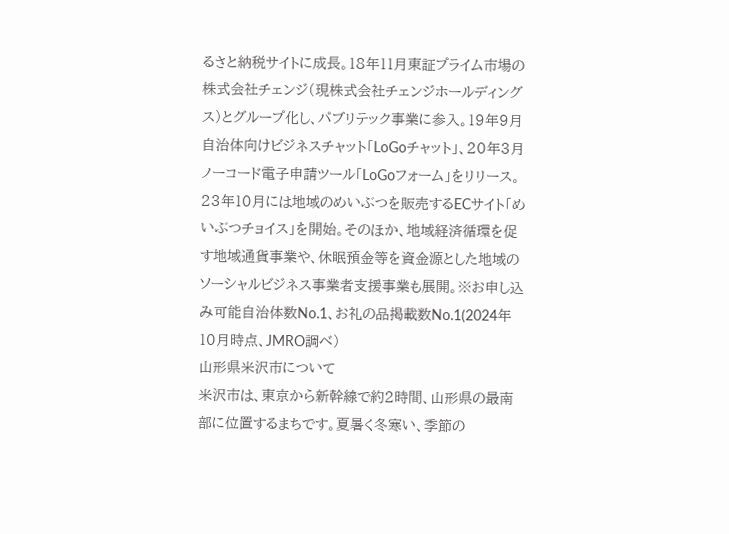るさと納税サイトに成長。18年11月東証プライム市場の株式会社チェンジ(現株式会社チェンジホールディングス)とグループ化し、パブリテック事業に参入。19年9月自治体向けビジネスチャット「LoGoチャット」、20年3月ノーコード電子申請ツール「LoGoフォーム」をリリース。23年10月には地域のめいぶつを販売するECサイト「めいぶつチョイス」を開始。そのほか、地域経済循環を促す地域通貨事業や、休眠預金等を資金源とした地域のソーシャルビジネス事業者支援事業も展開。※お申し込み可能自治体数No.1、お礼の品掲載数No.1(2024年10月時点、JMRO調べ)
山形県米沢市について
米沢市は、東京から新幹線で約2時間、山形県の最南部に位置するまちです。夏暑く冬寒い、季節の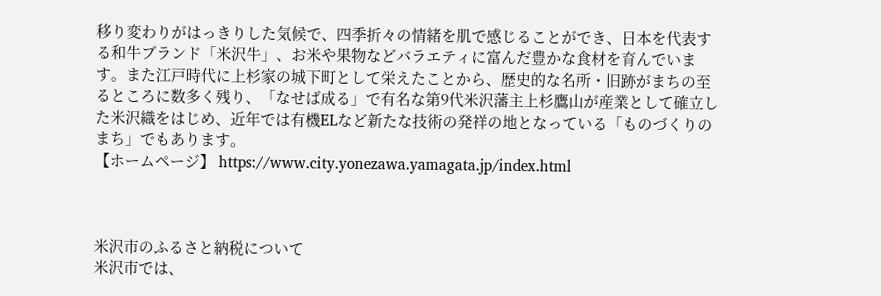移り変わりがはっきりした気候で、四季折々の情緒を肌で感じることができ、日本を代表する和牛ブランド「米沢牛」、お米や果物などバラエティに富んだ豊かな食材を育んでいます。また江戸時代に上杉家の城下町として栄えたことから、歴史的な名所・旧跡がまちの至るところに数多く残り、「なせば成る」で有名な第9代米沢藩主上杉鷹山が産業として確立した米沢織をはじめ、近年では有機ELなど新たな技術の発祥の地となっている「ものづくりのまち」でもあります。
【ホームページ】 https://www.city.yonezawa.yamagata.jp/index.html



米沢市のふるさと納税について
米沢市では、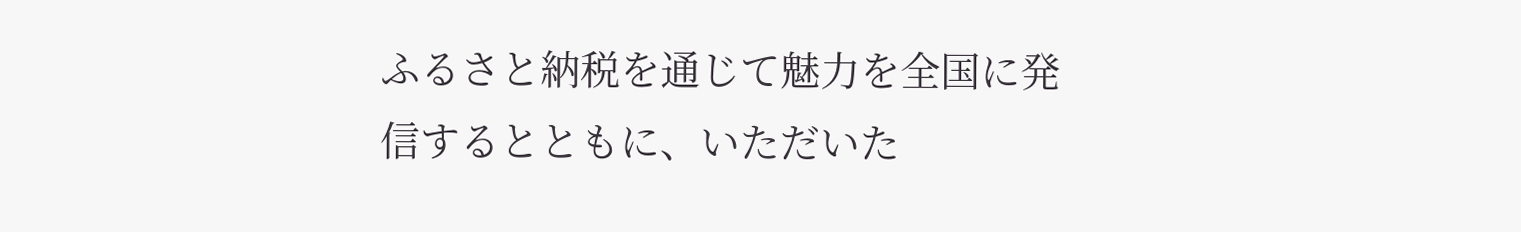ふるさと納税を通じて魅力を全国に発信するとともに、いただいた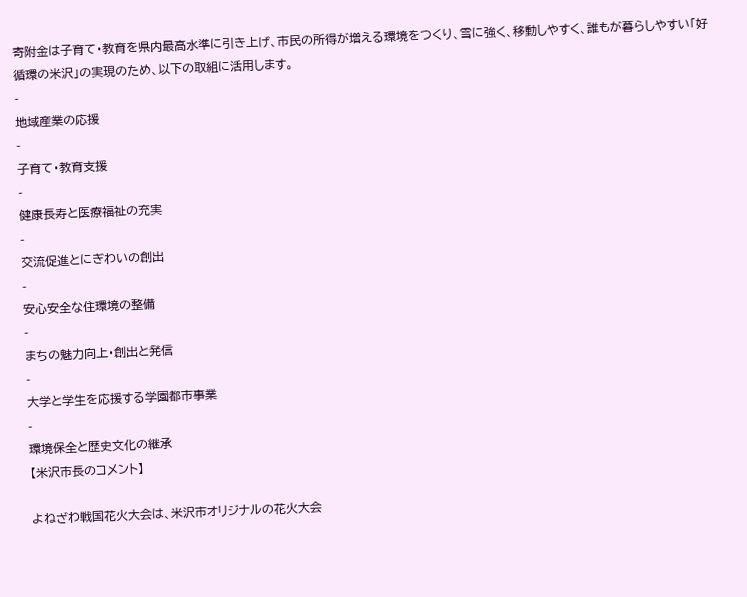寄附金は子育て・教育を県内最高水準に引き上げ、市民の所得が増える環境をつくり、雪に強く、移動しやすく、誰もが暮らしやすい「好循環の米沢」の実現のため、以下の取組に活用します。
-
地域産業の応援
-
子育て・教育支援
-
健康長寿と医療福祉の充実
-
交流促進とにぎわいの創出
-
安心安全な住環境の整備
-
まちの魅力向上・創出と発信
-
大学と学生を応援する学園都市事業
-
環境保全と歴史文化の継承
【米沢市長のコメント】

よねざわ戦国花火大会は、米沢市オリジナルの花火大会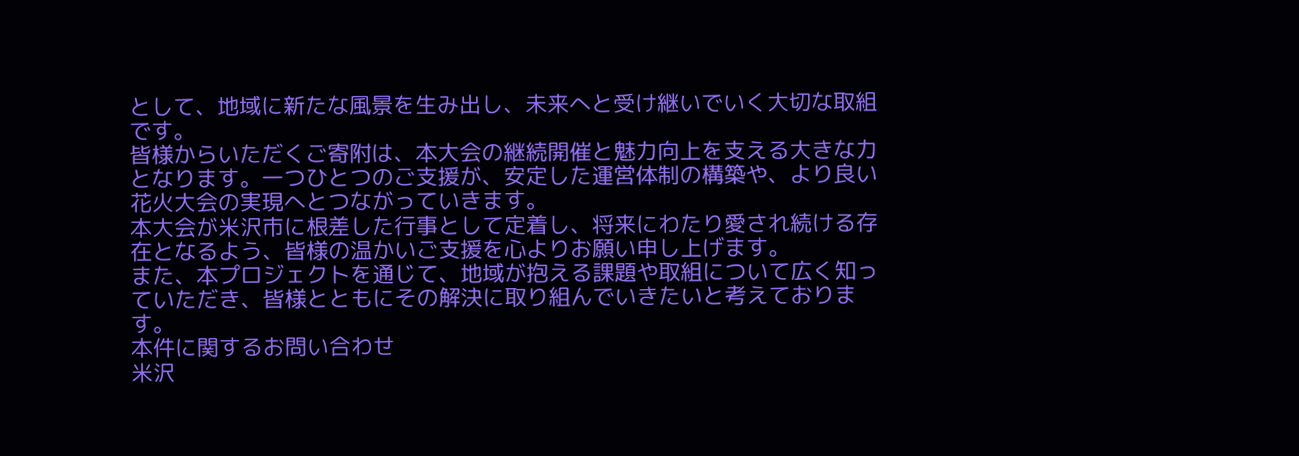として、地域に新たな風景を生み出し、未来へと受け継いでいく大切な取組です。
皆様からいただくご寄附は、本大会の継続開催と魅力向上を支える大きな力となります。一つひとつのご支援が、安定した運営体制の構築や、より良い花火大会の実現へとつながっていきます。
本大会が米沢市に根差した行事として定着し、将来にわたり愛され続ける存在となるよう、皆様の温かいご支援を心よりお願い申し上げます。
また、本プロジェクトを通じて、地域が抱える課題や取組について広く知っていただき、皆様とともにその解決に取り組んでいきたいと考えております。
本件に関するお問い合わせ
米沢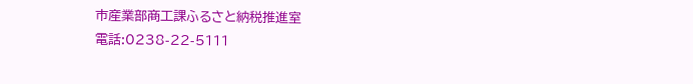市産業部商工課ふるさと納税推進室
電話:0238-22-5111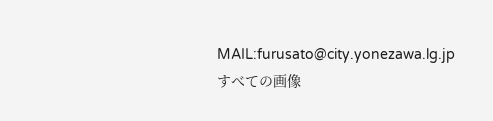MAIL:furusato@city.yonezawa.lg.jp
すべての画像